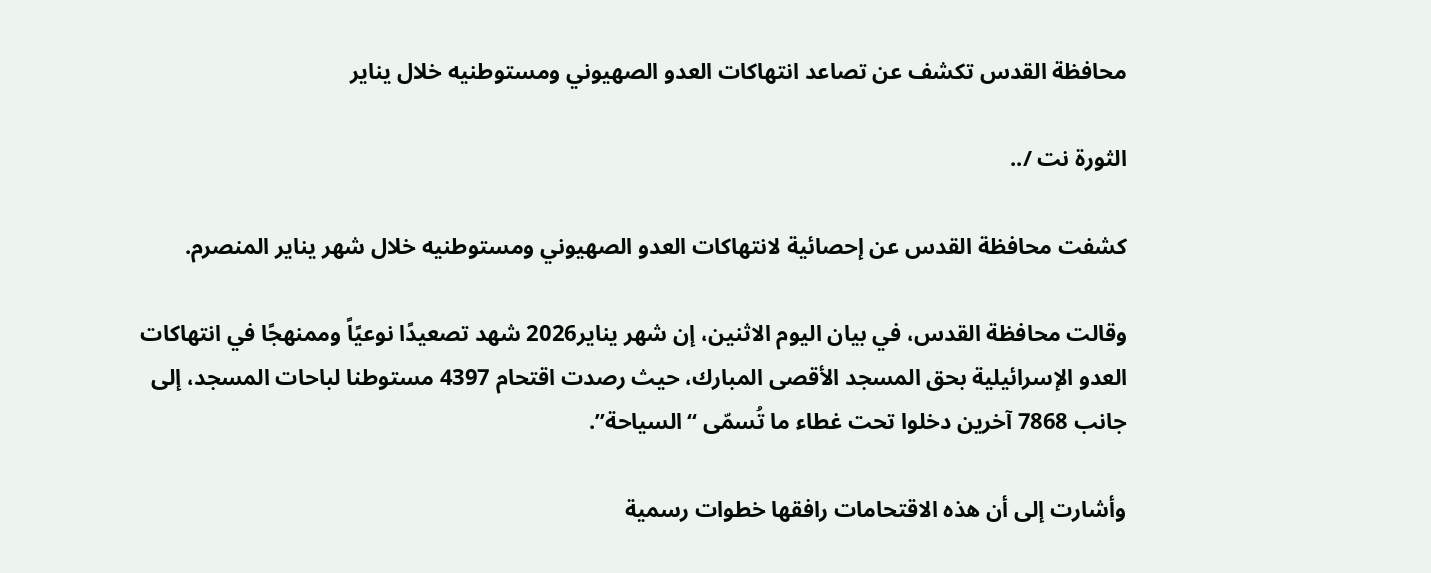محافظة القدس تكشف عن تصاعد انتهاكات العدو الصهيوني ومستوطنيه خلال يناير

الثورة نت /..

كشفت محافظة القدس عن إحصائية لانتهاكات العدو الصهيوني ومستوطنيه خلال شهر يناير المنصرم.

وقالت محافظة القدس، في بيان اليوم الاثنين، إن شهر يناير2026 شهد تصعيدًا نوعيًاً وممنهجًا في انتهاكات العدو الإسرائيلية بحق المسجد الأقصى المبارك، حيث رصدت اقتحام 4397 مستوطنا لباحات المسجد، إلى جانب 7868 آخرين دخلوا تحت غطاء ما تُسمّى “السياحة”.

وأشارت إلى أن هذه الاقتحامات رافقها خطوات رسمية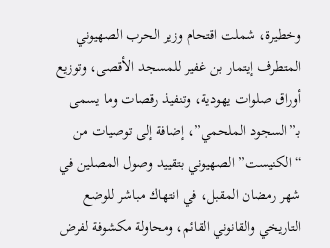وخطيرة، شملت اقتحام وزير الحرب الصهيوني المتطرف إيتمار بن غفير للمسجد الأقصى، وتوزيع أوراق صلوات يهودية، وتنفيذ رقصات وما يسمى بـ”السجود الملحمي”، إضافة إلى توصيات من “الكنيست” الصهيوني بتقييد وصول المصلين في شهر رمضان المقبل، في انتهاك مباشر للوضع التاريخي والقانوني القائم، ومحاولة مكشوفة لفرض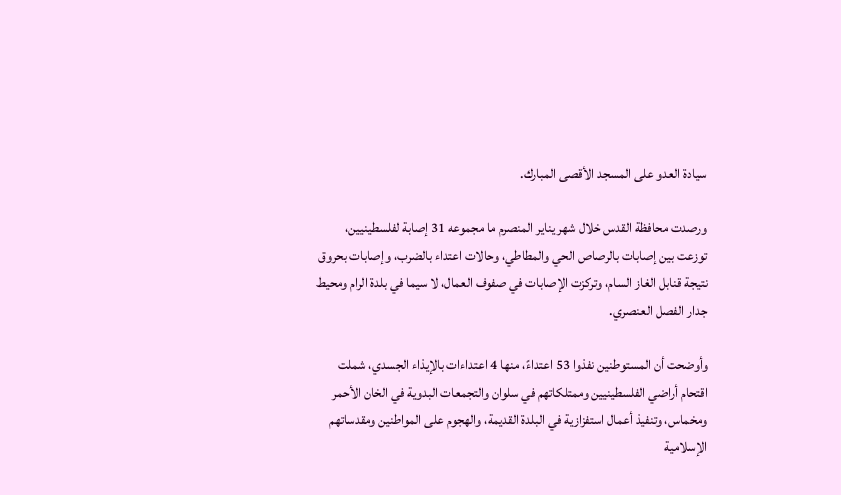سيادة العدو على المسجد الأقصى المبارك.

ورصدت محافظة القدس خلال شهر يناير المنصرم ما مجموعه 31 إصابة لفلسطينيين، توزعت بين إصابات بالرصاص الحي والمطاطي، وحالات اعتداء بالضرب، وإصابات بحروق نتيجة قنابل الغاز السام، وتركزت الإصابات في صفوف العمال، لا سيما في بلدة الرام ومحيط جدار الفصل العنصري.

وأوضحت أن المستوطنين نفذوا 53 اعتداءً، منها 4 اعتداءات بالإيذاء الجسدي، شملت اقتحام أراضي الفلسطينيين وممتلكاتهم في سلوان والتجمعات البدوية في الخان الأحمر ومخماس، وتنفيذ أعمال استفزازية في البلدة القديمة، والهجوم على المواطنين ومقدساتهم الإسلامية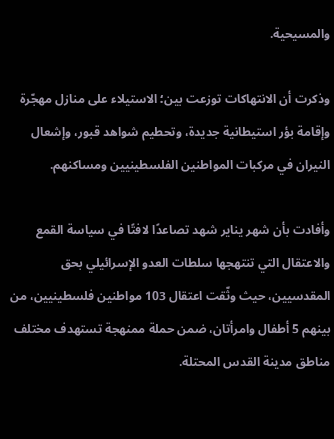والمسيحية.

وذكرت أن الانتهاكات توزعت بين؛ الاستيلاء على منازل مهجّرة وإقامة بؤر استيطانية جديدة، وتحطيم شواهد قبور، وإشعال النيران في مركبات المواطنين الفلسطينيين ومساكنهم.

وأفادت بأن شهر يناير شهد تصاعدًا لافتًا في سياسة القمع والاعتقال التي تنتهجها سلطات العدو الإسرائيلي بحق المقدسيين، حيث وثّقت اعتقال 103 مواطنين فلسطينيين، من بينهم 5 أطفال وامرأتان، ضمن حملة ممنهجة تستهدف مختلف مناطق مدينة القدس المحتلة.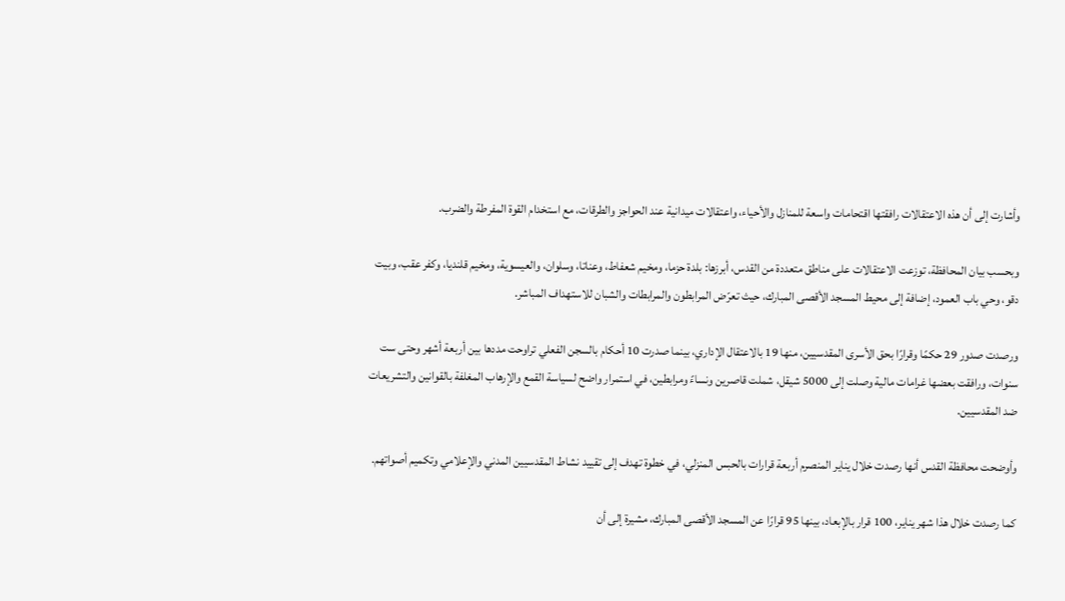وأشارت إلى أن هذه الاعتقالات رافقتها اقتحامات واسعة للمنازل والأحياء، واعتقالات ميدانية عند الحواجز والطرقات، مع استخدام القوة المفرطة والضرب.

وبحسب بيان المحافظة، توزعت الاعتقالات على مناطق متعددة من القدس، أبرزها: بلدة حزما، ومخيم شعفاط، وعناتا، وسلوان، والعيسوية، ومخيم قلنديا، وكفر عقب، وبيت دقو، وحي باب العمود، إضافة إلى محيط المسجد الأقصى المبارك، حيث تعرّض المرابطون والمرابطات والشبان للاستهداف المباشر.

ورصدت صدور 29 حكمًا وقرارًا بحق الأسرى المقدسيين، منها 19 بالاعتقال الإداري، بينما صدرت 10 أحكام بالسجن الفعلي تراوحت مددها بين أربعة أشهر وحتى ست سنوات، ورافقت بعضها غرامات مالية وصلت إلى 5000 شيقل، شملت قاصرين ونساءً ومرابطين، في استمرار واضح لسياسة القمع والإرهاب المغلفة بالقوانين والتشريعات ضد المقدسيين.

وأوضحت محافظة القدس أنها رصدت خلال يناير المنصرم أربعة قرارات بالحبس المنزلي، في خطوة تهدف إلى تقييد نشاط المقدسيين المدني والإعلامي وتكميم أصواتهم.

كما رصدت خلال هذا شهر يناير، 100 قرار بالإبعاد، بينها 95 قرارًا عن المسجد الأقصى المبارك، مشيرة إلى أن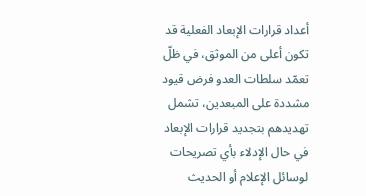أعداد قرارات الإبعاد الفعلية قد تكون أعلى من الموثق، في ظلّ تعمّد سلطات العدو فرض قيود مشددة على المبعدين، تشمل تهديدهم بتجديد قرارات الإبعاد في حال الإدلاء بأي تصريحات لوسائل الإعلام أو الحديث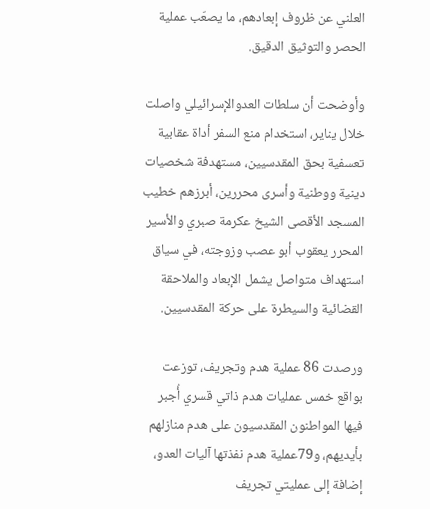العلني عن ظروف إبعادهم، ما يصعّب عملية الحصر والتوثيق الدقيق.

وأوضحت أن سلطات العدوالإسرائيلي واصلت خلال يناير، استخدام منع السفر أداة عقابية تعسفية بحق المقدسيين، مستهدفة شخصيات دينية ووطنية وأسرى محررين، أبرزهم خطيب المسجد الأقصى الشيخ عكرمة صبري والأسير المحرر يعقوب أبو عصب وزوجته، في سياق استهداف متواصل يشمل الإبعاد والملاحقة القضائية والسيطرة على حركة المقدسيين.

ورصدت 86 عملية هدم وتجريف، توزعت بواقع خمس عمليات هدم ذاتي قسري أُجبر فيها المواطنون المقدسيون على هدم منازلهم بأيديهم، و79عملية هدم نفذتها آليات العدو، إضافة إلى عمليتي تجريف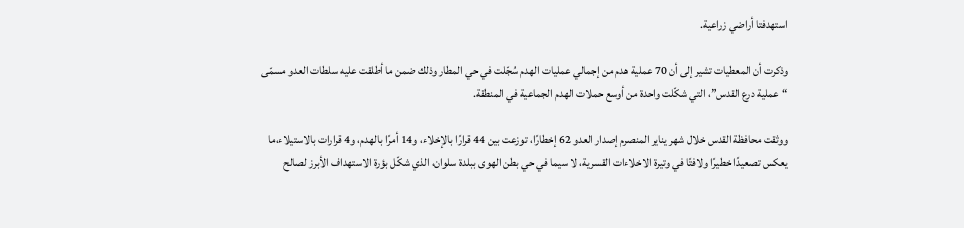استهدفتا أراضي زراعية.

وذكرت أن المعطيات تشير إلى أن 70 عملية هدم من إجمالي عمليات الهدم سُجّلت في حي المطار وذلك ضمن ما أطلقت عليه سلطات العدو مسمّى “عملية درع القدس”، التي شكّلت واحدة من أوسع حملات الهدم الجماعية في المنطقة.

ووثقت محافظة القدس خلال شهر يناير المنصرم إصدار العدو 62 إخطارًا، توزعت بين 44 قرارًا بالإخلاء، و14 أمرًا بالهدم، و4 قرارات بالاستيلاء،ما يعكس تصعيدًا خطيرًا ولافتًا في وتيرة الاخلاءات القسرية، لا سيما في حي بطن الهوى ببلدة سلوان، الذي شكّل بؤرة الاستهداف الأبرز لصالح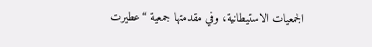الجمعيات الاستيطانية، وفي مقدمتها جمعية “عطيرت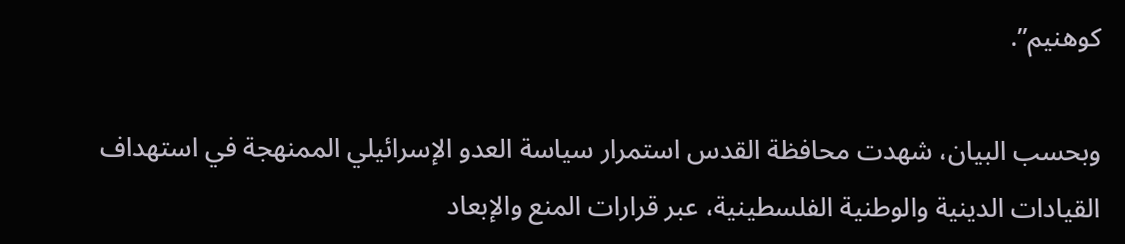كوهنيم”.

وبحسب البيان، شهدت محافظة القدس استمرار سياسة العدو الإسرائيلي الممنهجة في استهداف القيادات الدينية والوطنية الفلسطينية، عبر قرارات المنع والإبعاد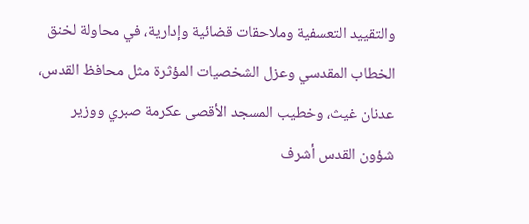والتقييد التعسفية وملاحقات قضائية وإدارية، في محاولة لخنق الخطاب المقدسي وعزل الشخصيات المؤثرة مثل محافظ القدس، عدنان غيث، وخطيب المسجد الأقصى عكرمة صبري ووزير شؤون القدس أشرف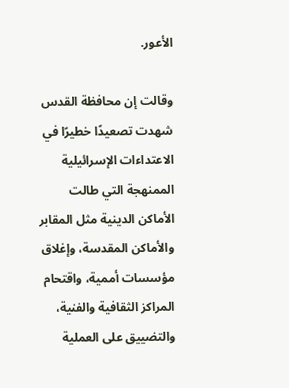الأعور.

وقالت إن محافظة القدس شهدت تصعيدًا خطيرًا في الاعتداءات الإسرائيلية الممنهجة التي طالت الأماكن الدينية مثل المقابر والأماكن المقدسة، وإغلاق مؤسسات أممية، واقتحام المراكز الثقافية والفنية، والتضييق على العملية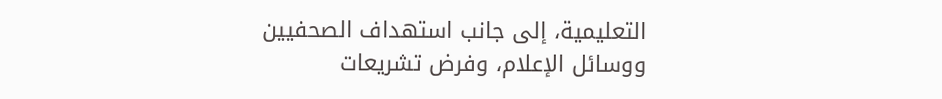التعليمية، إلى جانب استهداف الصحفيين ووسائل الإعلام، وفرض تشريعات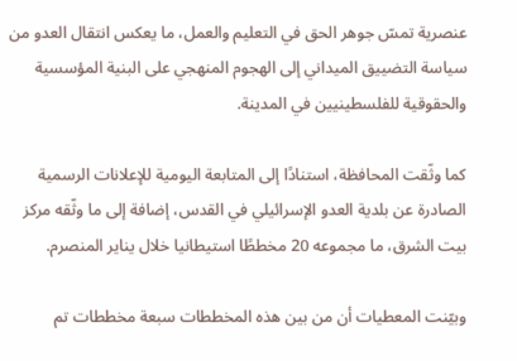عنصرية تمسّ جوهر الحق في التعليم والعمل، ما يعكس انتقال العدو من سياسة التضييق الميداني إلى الهجوم المنهجي على البنية المؤسسية والحقوقية للفلسطينيين في المدينة.

كما وثّقت المحافظة، استنادًا إلى المتابعة اليومية للإعلانات الرسمية الصادرة عن بلدية العدو الإسرائيلي في القدس، إضافة إلى ما وثّقه مركز بيت الشرق، ما مجموعه 20 مخططًا استيطانيا خلال يناير المنصرم.

وبيّنت المعطيات أن من بين هذه المخططات سبعة مخططات تم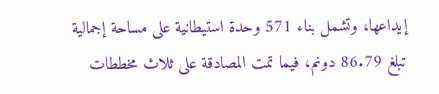إيداعها، وتشمل بناء 571 وحدة استيطانية على مساحة إجمالية تبلغ 86.79 دونم، فيما تمت المصادقة على ثلاث مخططات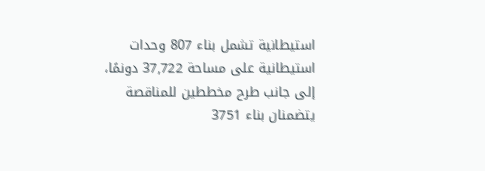استيطانية تشمل بناء 807 وحدات استيطانية على مساحة 37,722 دونمًا، إلى جانب طرح مخططين للمناقصة يتضمنان بناء 3751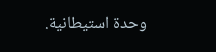وحدة استيطانية.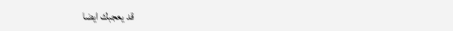قد يعجبك ايضا